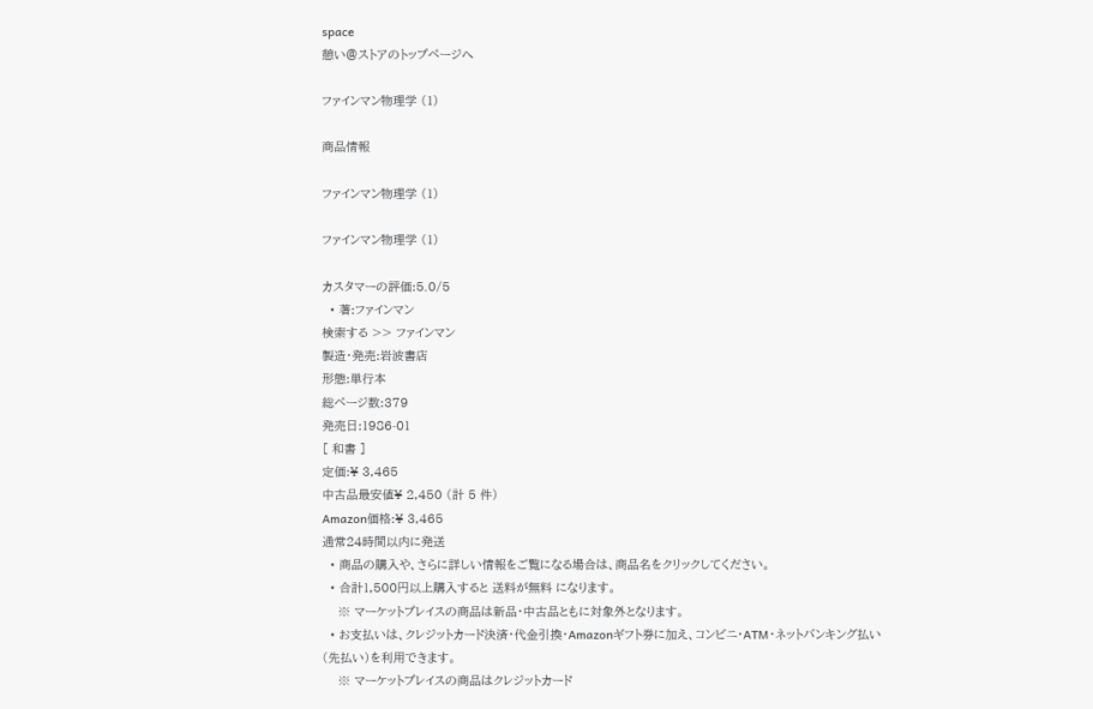space
憩い@ストアのトップページへ

ファインマン物理学 (1)

商品情報

ファインマン物理学 (1)

ファインマン物理学 (1)

カスタマーの評価:5.0/5
  • 著:ファインマン
検索する >> ファインマン
製造・発売:岩波書店
形態:単行本
総ページ数:379
発売日:1986-01
[ 和書 ]
定価:¥ 3,465
中古品最安値¥ 2,450 (計 5 件)
Amazon価格:¥ 3,465
通常24時間以内に発送
  • 商品の購入や、さらに詳しい情報をご覧になる場合は、商品名をクリックしてください。
  • 合計1,500円以上購入すると 送料が無料 になります。
    ※ マーケットプレイスの商品は新品・中古品ともに対象外となります。
  • お支払いは、クレジットカード決済・代金引換・Amazonギフト券に加え、コンビニ・ATM・ネットバンキング払い(先払い)を利用できます。
    ※ マーケットプレイスの商品はクレジットカード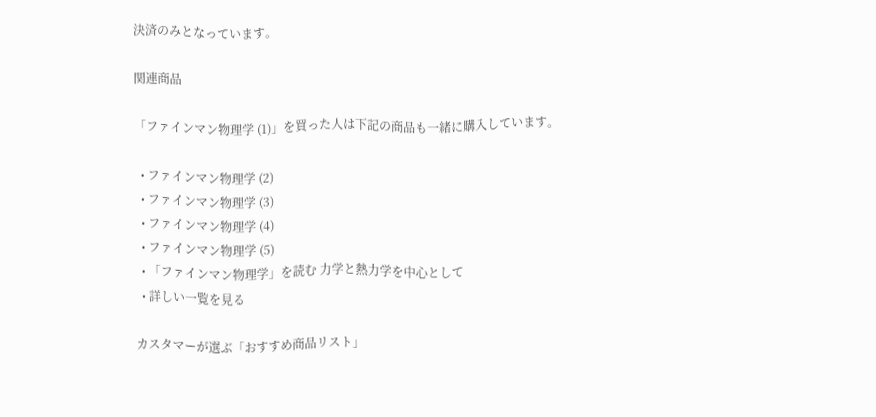決済のみとなっています。

関連商品

「ファインマン物理学 (1)」を買った人は下記の商品も一緒に購入しています。

  • ファインマン物理学 (2)
  • ファインマン物理学 (3)
  • ファインマン物理学 (4)
  • ファインマン物理学 (5)
  • 「ファインマン物理学」を読む 力学と熱力学を中心として
  • 詳しい一覧を見る

カスタマーが選ぶ「おすすめ商品リスト」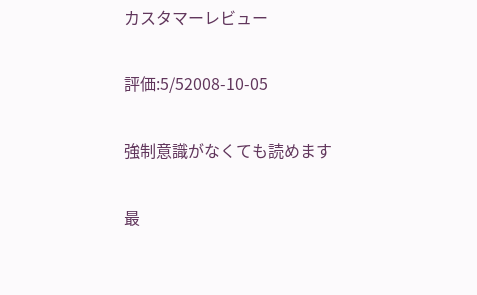カスタマーレビュー

評価:5/52008-10-05

強制意識がなくても読めます

最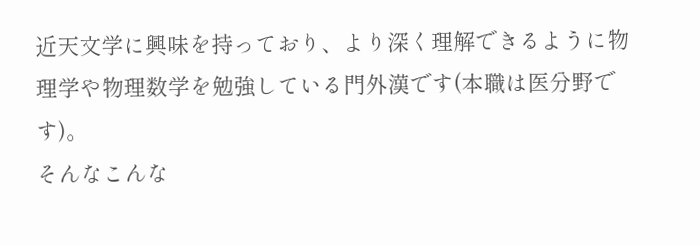近天文学に興味を持っており、より深く理解できるように物理学や物理数学を勉強している門外漢です(本職は医分野です)。
そんなこんな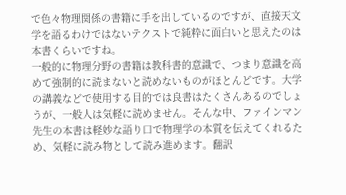で色々物理関係の書籍に手を出しているのですが、直接天文学を語るわけではないテクストで純粋に面白いと思えたのは本書くらいですね。
一般的に物理分野の書籍は教科書的意識で、つまり意識を高めて強制的に読まないと読めないものがほとんどです。大学の講義などで使用する目的では良書はたくさんあるのでしょうが、一般人は気軽に読めません。そんな中、ファインマン先生の本書は軽妙な語り口で物理学の本質を伝えてくれるため、気軽に読み物として読み進めます。翻訳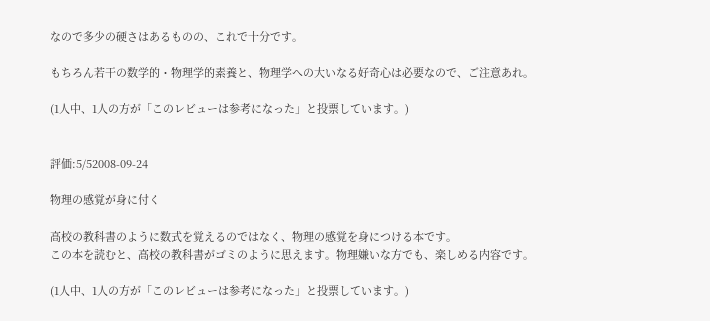なので多少の硬さはあるものの、これで十分です。

もちろん若干の数学的・物理学的素養と、物理学への大いなる好奇心は必要なので、ご注意あれ。

(1人中、1人の方が「このレビューは参考になった」と投票しています。)


評価:5/52008-09-24

物理の感覚が身に付く

高校の教科書のように数式を覚えるのではなく、物理の感覚を身につける本です。
この本を読むと、高校の教科書がゴミのように思えます。物理嫌いな方でも、楽しめる内容です。

(1人中、1人の方が「このレビューは参考になった」と投票しています。)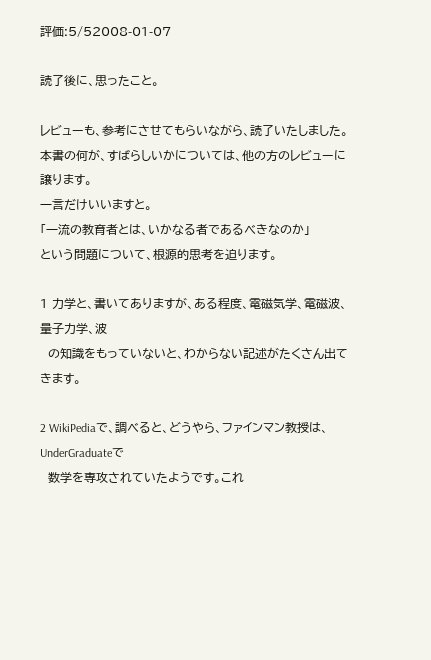評価:5/52008-01-07

読了後に、思ったこと。

レビューも、参考にさせてもらいながら、読了いたしました。
本書の何が、すばらしいかについては、他の方のレビューに譲ります。
一言だけいいますと。
「一流の教育者とは、いかなる者であるべきなのか」
という問題について、根源的思考を迫ります。

1 力学と、書いてありますが、ある程度、電磁気学、電磁波、量子力学、波
  の知識をもっていないと、わからない記述がたくさん出てきます。

2 WikiPediaで、調べると、どうやら、ファインマン教授は、UnderGraduateで
  数学を専攻されていたようです。これ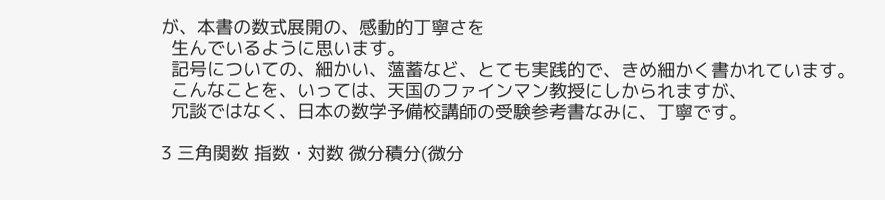が、本書の数式展開の、感動的丁寧さを
  生んでいるように思います。
  記号についての、細かい、薀蓄など、とても実践的で、きめ細かく書かれています。
  こんなことを、いっては、天国のファインマン教授にしかられますが、
  冗談ではなく、日本の数学予備校講師の受験参考書なみに、丁寧です。

3 三角関数 指数・対数 微分積分(微分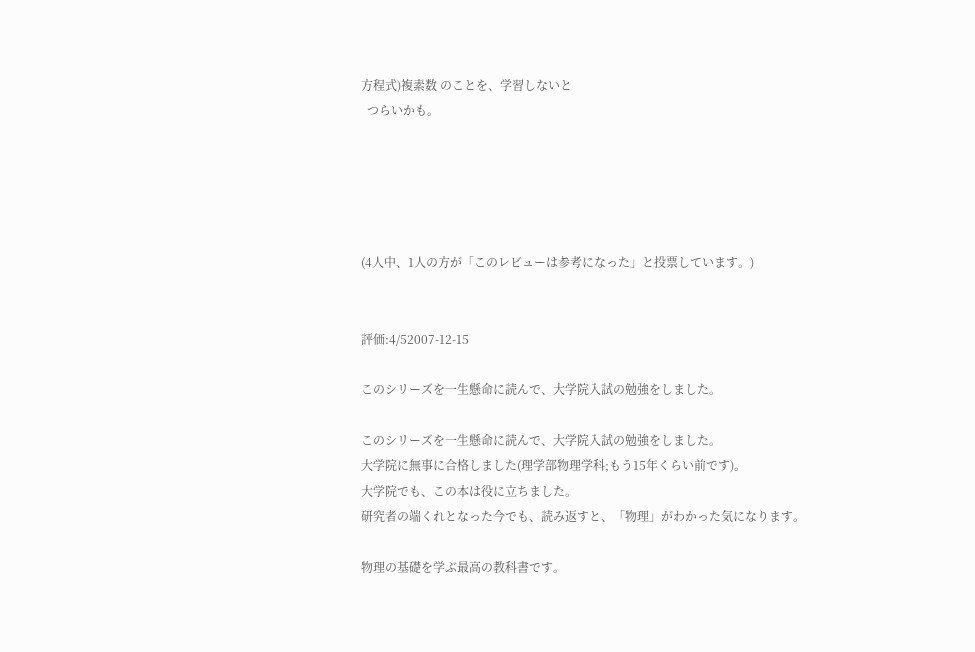方程式)複素数 のことを、学習しないと
  つらいかも。





(4人中、1人の方が「このレビューは参考になった」と投票しています。)


評価:4/52007-12-15

このシリーズを一生懸命に読んで、大学院入試の勉強をしました。

このシリーズを一生懸命に読んで、大学院入試の勉強をしました。
大学院に無事に合格しました(理学部物理学科;もう15年くらい前です)。
大学院でも、この本は役に立ちました。
研究者の端くれとなった今でも、読み返すと、「物理」がわかった気になります。

物理の基礎を学ぶ最高の教科書です。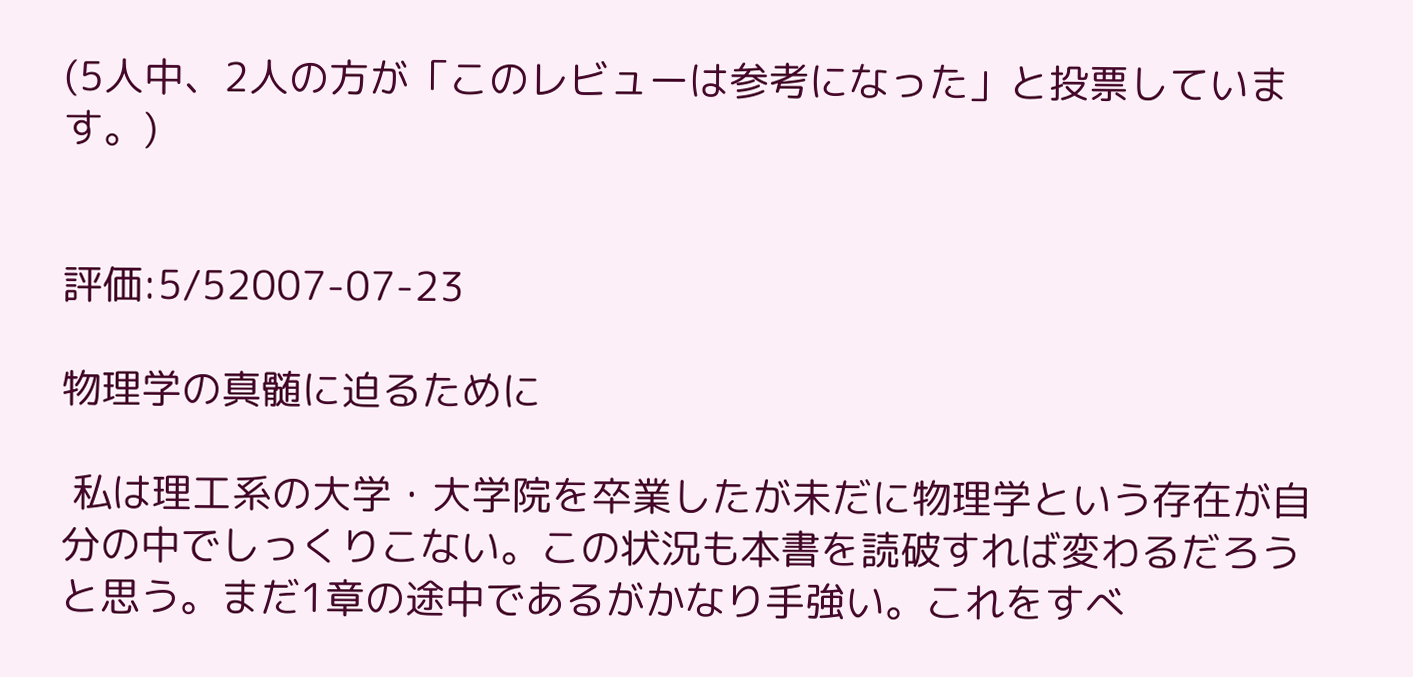(5人中、2人の方が「このレビューは参考になった」と投票しています。)


評価:5/52007-07-23

物理学の真髄に迫るために

 私は理工系の大学・大学院を卒業したが未だに物理学という存在が自分の中でしっくりこない。この状況も本書を読破すれば変わるだろうと思う。まだ1章の途中であるがかなり手強い。これをすべ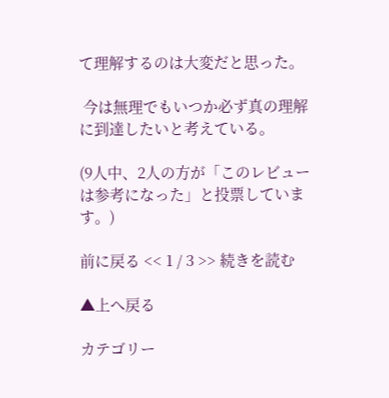て理解するのは大変だと思った。

 今は無理でもいつか必ず真の理解に到達したいと考えている。

(9人中、2人の方が「このレビューは参考になった」と投票しています。)

前に戻る << 1 / 3 >> 続きを読む

▲上へ戻る

カテゴリー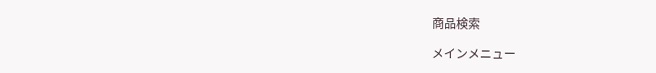商品検索

メインメニュー